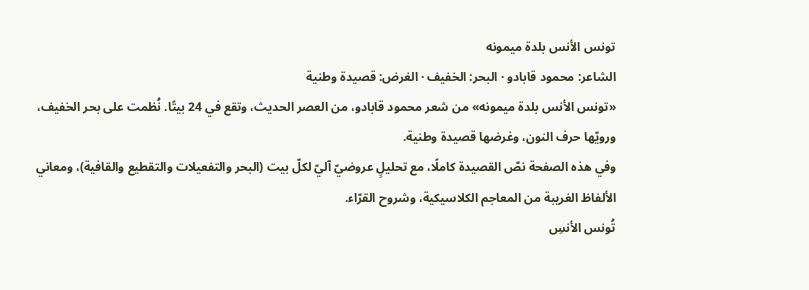تونس الأنس بلدة ميمونه
الشاعر: محمود قابادو · البحر: الخفيف · الغرض: قصيدة وطنية
«تونس الأنس بلدة ميمونه» من شعر محمود قابادو، من العصر الحديث، وتقع في 24 بيتًا. نُظمت على بحر الخفيف، ورويّها حرف النون، وغرضها قصيدة وطنية.
وفي هذه الصفحة نصّ القصيدة كاملًا، مع تحليلٍ عروضيّ آليّ لكلّ بيت (البحر والتفعيلات والتقطيع والقافية)، ومعاني الألفاظ الغريبة من المعاجم الكلاسيكية، وشروح القرّاء.
تُونس الأنسِ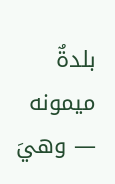بلدةٌ ميمونه — وهيَ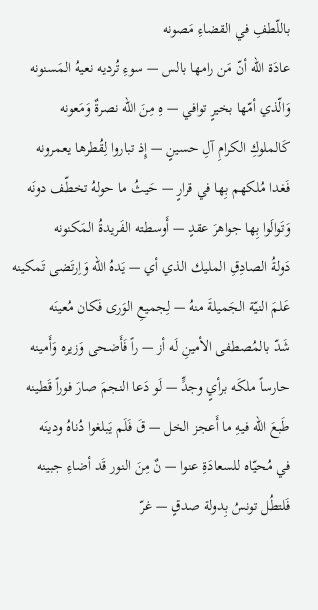باللّطفِ في القضاءِ مَصونه
عادَة اللّه أنّ مَن رامها بالس — سوءِ تُرديه نعيهُ المَسنونه
وَالّذي أمّها بخيرٍ توافي — هِ مِنَ اللّه نصرةٌ وَمَعونه
كَالملوكِ الكرامِ آلِ حسينٍ — إِذ تباروا لِقُطرها يعمرونه
فَغدا مُلكهم بِها في قرارٍ — حَيثُ ما حولهُ تخطّف دونَه
وَتَوالَوا بِها جواهرَ عقدٍ — أَوسطته الفَريدةُ المَكنونه
دَولةُ الصادِقِ المليك الذي أي — يَدهُ اللّه وَاِرتَضى تَمكينه
عَلمَ النيّة الجَميلةَ منهُ — لِجميعِ الوَرى فَكان مُعينَه
شَدّ بالمُصطفى الأمينِ لَه أز — راً فَأَضحى وَزيره وَأَمينه
حارساً ملكَه برأيٍ وجدٍّ — لَو دَعا النجمَ صارَ فوراً قَطينه
طَبعَ اللّه فيهِ ما أَعجز الخل — قَ فَلَم يَبلغوا دُناهُ ودينَه
في مُحيّاه للسعادَةِ عنوا — نٌ مِنَ النور قَد أضاءِ جبينه
فَلتطُل تونسُ بِدولة صدقٍ — غرّ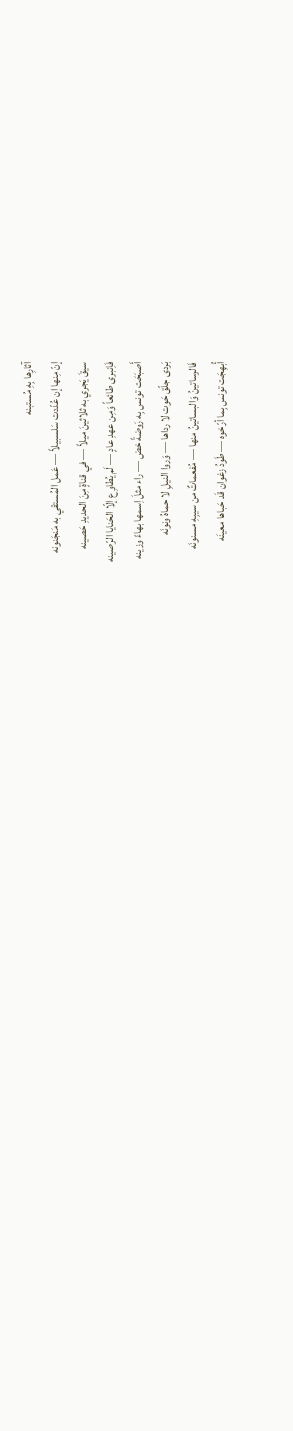آثارِها بِهِ مُستبنه
إنّ مِنها إن عُدّدت سَلسبيلاً — عَمل المُستقي به مَنجَنونه
سيقَ يَجري به ثلاثينَ ميلاً — في قناةٍ مِنَ الحديدِ حَصينه
فَاِنبرى طائعاً وَمِن عهدِ عادٍ — لَم يُطاوِع إلّا الحَنايا الرّصينه
أَصبَحَت تونس بِه رَوضةً خض — راء مثلَ اِسمها بهاءً وزينه
بَردى جلّق حَوت لا رداها — وَروا النيلِ لا حماهُ ونونَه
فَالرساتينُ وَالبساتينُ منها — مُفعماتٌ من سيبِهِ مسنونَه
أُبهِجَت تونس بِما أرّخوه — طَودُ زغوان قَد حَباها معينَه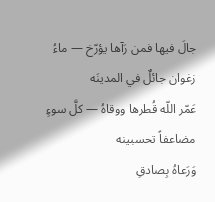جالَ فيها فمن رَآها يؤرّخ — ماءُ زغوان جائلٌ في المدينَه
عَمّر اللّه قُطرها ووقاهُ — كلَّ سوءٍ مضاعفاً تحسبينه
وَرَعاهُ بِصادقِ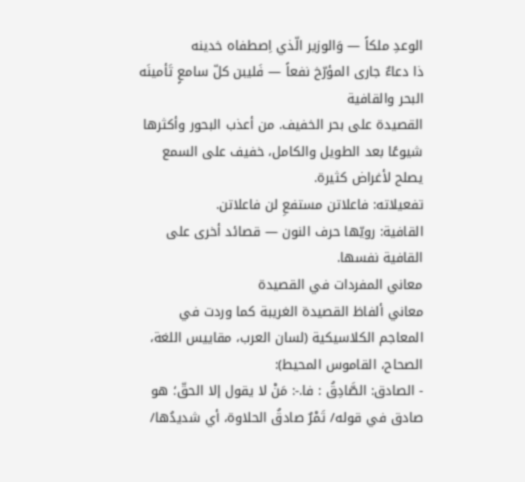الوعدِ ملكاً — وَالوزير الّذي اِصطفاه خدينه
ذا دعاءٌ جارى المؤرّخ نفعاً — فَليبن كلّ سامعٍ تَأمينَه
البحر والقافية
القصيدة على بحر الخفيف. من أعذب البحور وأكثرها شيوعًا بعد الطويل والكامل، خفيف على السمع يصلح لأغراض كثيرة.
تفعيلاته: فاعلاتن مستفعِ لن فاعلاتن.
القافية: رويّها حرف النون — قصائد أخرى على القافية نفسها.
معاني المفردات في القصيدة
معاني ألفاظ القصيدة الغريبة كما وردت في المعاجم الكلاسيكية (لسان العرب، مقاييس اللغة، الصحاح، القاموس المحيط):
- الصادق: الصَّادِقُ : فا.-: مَنْ لا يقول إلا الحقّ؛ هو صادق في قوله/ تَمْرٌ صادقُ الحلاوة، أي شديدُها/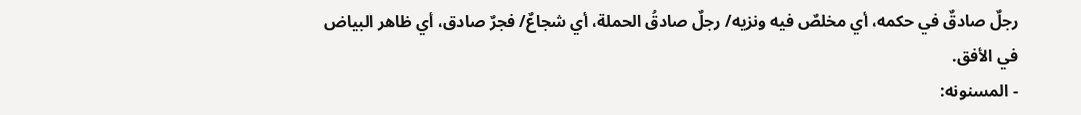رجلٌ صادقٌ في حكمه، أي مخلصٌ فيه ونزيه/ رجلٌ صادقُ الحملة، أي شجاعٌ/ فجرٌ صادق، أي ظاهر البياض في الأفق.
- المسنونه: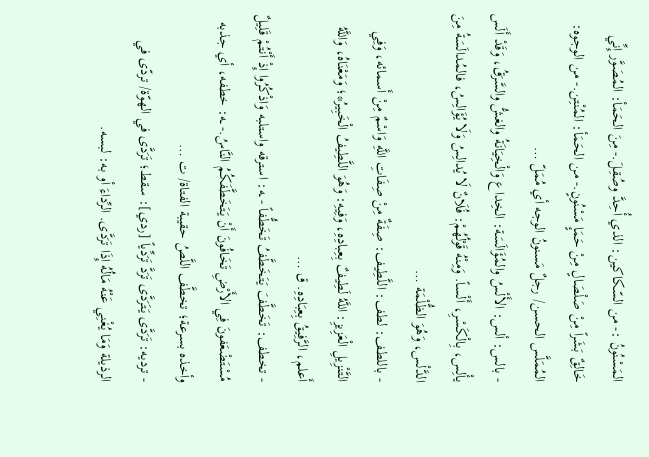المَسْنُونُ :- من السّكاكين: الذي أُحِدَّ وصُقِلَ.- مِنَ الحَمَأ: المُصَوَّر إِنِّي خَالِقٌ بَشَراً مِنْ صَلْصَالٍ مِنْ حَمَإٍ مَسْنُونٍ.- من الحَمَأ: المُنْتِن.- من الوجوه: المُمَلَّس الحسن/ رجلٌ مَسنونُ الوجه أي مُمَلّ …
- بالس: ألس: الأَلْسُ والمُؤَالَسَة: الخِداع وَالْخِيَانَةُ والغشُّ والسَّرَقُ، وَقَدْ أَلَس يأْلِس، بِالْكَسْرِ، أَلْساً. وَمِنْهُ قَوْلُهُمْ: فُلَانٌ لَا يُدالِسُ وَلَا يُؤَالِسُ، فالمُدالَسَةُ مِنَ الدَّلْس، وَهُوَ الظُّلْمَة …
- باللطف: لطف: اللَّطِيف: صِفَةٌ مِنْ صِفَاتِ اللَّهِ وَاسْمٌ مِنْ أَسمائه، وَفِي التَّنْزِيلِ الْعَزِيزِ: اللَّهُ لَطِيفٌ بِعِبادِهِ، وَفِيهِ: وَهُوَ اللَّطِيفُ الْخَبِيرُ*؛ وَمَعْنَاهُ، وَاللَّهُ أَعلم، الرَّفِيقُ بِعِبَادِهِ. ق …
- تخطف: تَخَطَّفَ يَتَخَطَّفُ تَخَطُّفاً - ـه: استرقه واستلبه وَاذْكُرُوا إِذْ أَنْتُمْ قَلِيلٌ مُسْتَضْعَفونَ فِي الأَرْضِ تَخَافُونَ أَنْ يَتَخَطَّفَكُمُ النَّاسُ.- ـه: خطفه، أي جذبه وأخذه بسرعة؛ تخطَّف اللَّصُ حقيبة الفتاة/ ت …
- ترديه: تَرَدَّى يَتَرَدَّى تَرَدَّ تَرَدِّياً [ردي]: سقط؛ تَرَدَّى في الهوّة/ تردّى في الرذيلة وَمَا يُغْنِي عَنْهُ مَالُهُ إِذَا تَرَدَّى. الرِّداءَ أو به: لبسه.